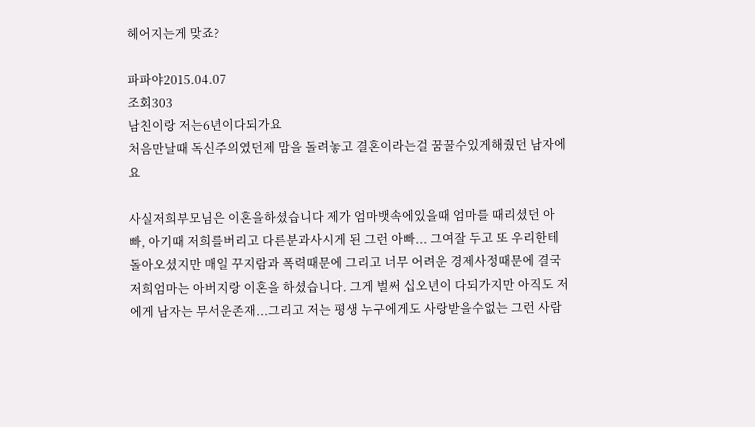헤어지는게 맞죠?

파파야2015.04.07
조회303
남친이랑 저는6년이다되가요
처음만날때 독신주의였던제 맘을 돌려놓고 결혼이라는걸 꿈꿀수있게해줬던 남자에요

사실저희부모님은 이혼을하셨습니다 제가 엄마뱃속에있을때 엄마를 때리셨던 아빠, 아기때 저희를버리고 다른분과사시게 된 그런 아빠... 그여잘 두고 또 우리한테 돌아오셨지만 매일 꾸지람과 폭력때문에 그리고 너무 어려운 경제사정때문에 결국 저희엄마는 아버지랑 이혼을 하셨습니다. 그게 벌써 십오년이 다되가지만 아직도 저에게 남자는 무서운존재...그리고 저는 평생 누구에게도 사랑받을수없는 그런 사람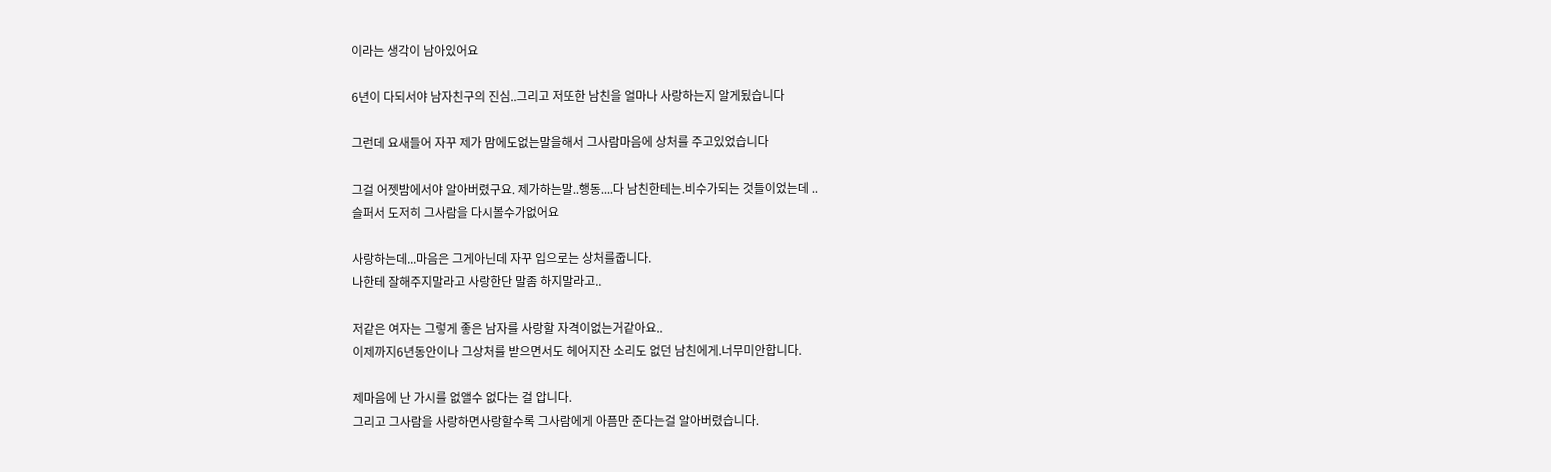이라는 생각이 남아있어요

6년이 다되서야 남자친구의 진심..그리고 저또한 남친을 얼마나 사랑하는지 알게됬습니다

그런데 요새들어 자꾸 제가 맘에도없는말을해서 그사람마음에 상처를 주고있었습니다

그걸 어젯밤에서야 알아버렸구요. 제가하는말..행동....다 남친한테는.비수가되는 것들이었는데 ..
슬퍼서 도저히 그사람을 다시볼수가없어요

사랑하는데...마음은 그게아닌데 자꾸 입으로는 상처를줍니다.
나한테 잘해주지말라고 사랑한단 말좀 하지말라고..

저같은 여자는 그렇게 좋은 남자를 사랑할 자격이없는거같아요..
이제까지6년동안이나 그상처를 받으면서도 헤어지잔 소리도 없던 남친에게.너무미안합니다.

제마음에 난 가시를 없앨수 없다는 걸 압니다.
그리고 그사람을 사랑하면사랑할수록 그사람에게 아픔만 준다는걸 알아버렸습니다.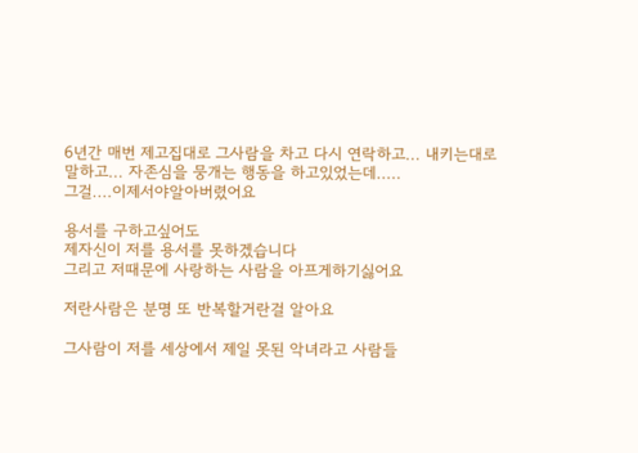6년간 매번 제고집대로 그사람을 차고 다시 연락하고... 내키는대로 말하고... 자존심을 뭉개는 행동을 하고있었는데.....
그걸....이제서야알아버렸어요

용서를 구하고싶어도
제자신이 저를 용서를 못하겠습니다
그리고 저때문에 사랑하는 사람을 아프게하기싫어요

저란사람은 분명 또 반복할거란걸 알아요

그사람이 저를 세상에서 제일 못된 악녀라고 사람들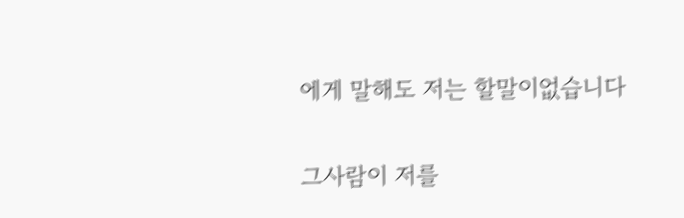에게 말해도 저는 할말이없습니다

그사람이 저를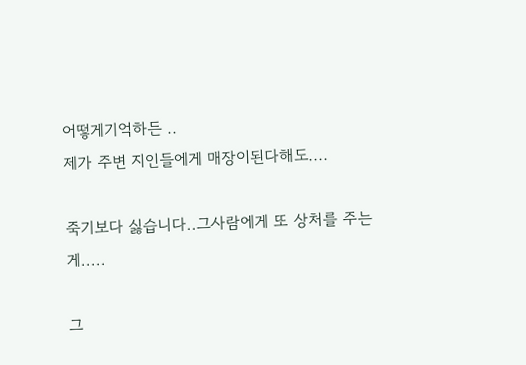어떻게기억하든 ..
제가 주변 지인들에게 매장이된다해도....

죽기보다 싫습니다..그사람에게 또 상처를 주는게.....

그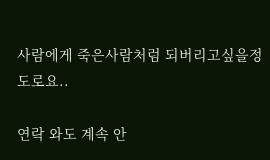사람에게 죽은사람처럼 되버리고싶을정도로요..

연락 와도 계속 안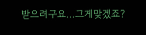받으려구요...그게맞겠죠?